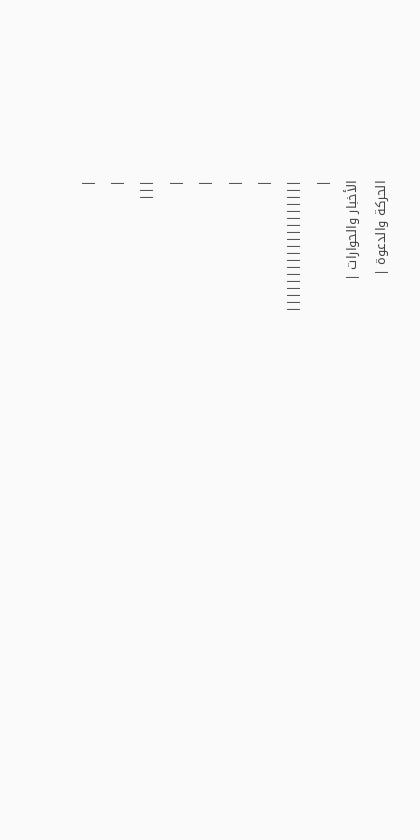|
|
|||
|
|
|
|
|||||||||||||||||||
|
الأخبار والحوارات |
الحركة والدعوة |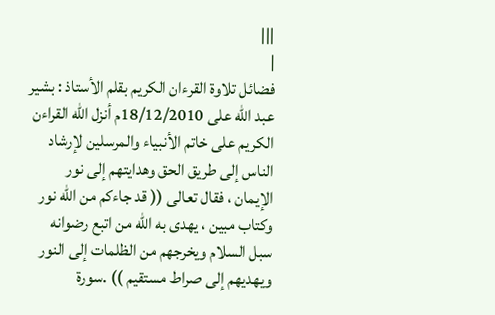|||
|
فضائل تلاوة القرءان الكريم بقلم الأستاذ : بشير عبد الله على 18/12/2010م أنزل الله القراءن الكريم على خاتم الأنبياء والمرسلين لإرشاد الناس إلى طريق الحق وهدايتهم إلى نور الإيمان ، فقال تعالى (( قد جاءكم من الله نور وكتاب مبين ، يهدى به الله من اتبع رضوانه سبل السلام ويخرجهم من الظلمات إلى النور ويهديهم إلى صراط مستقيم )) .سورة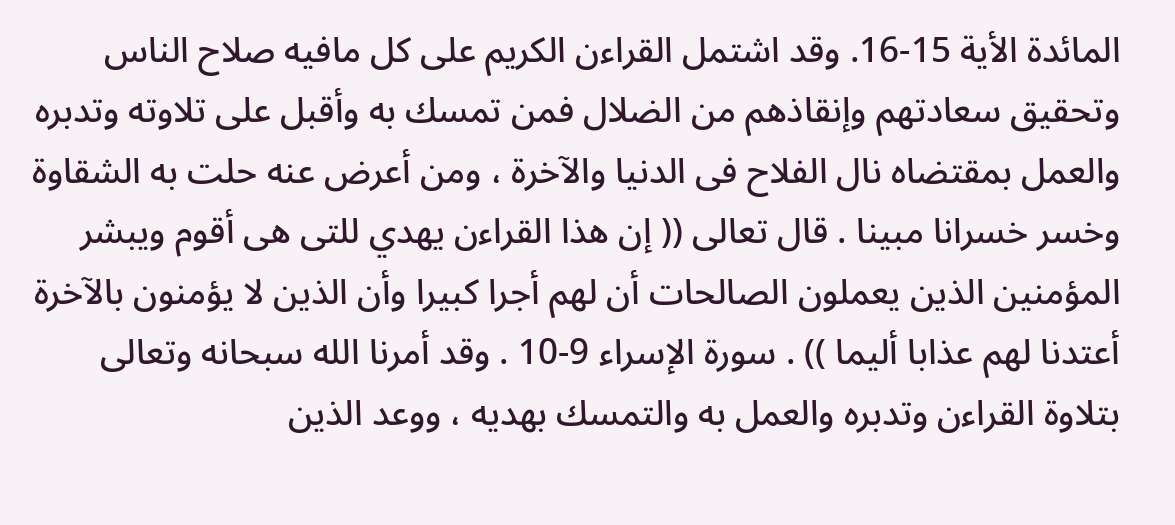المائدة الأية 15-16. وقد اشتمل القراءن الكريم على كل مافيه صلاح الناس وتحقيق سعادتهم وإنقاذهم من الضلال فمن تمسك به وأقبل على تلاوته وتدبره والعمل بمقتضاه نال الفلاح فى الدنيا والآخرة ، ومن أعرض عنه حلت به الشقاوة وخسر خسرانا مبينا . قال تعالى (( إن هذا القراءن يهدي للتى هى أقوم ويبشر المؤمنين الذين يعملون الصالحات أن لهم أجرا كبيرا وأن الذين لا يؤمنون بالآخرة أعتدنا لهم عذابا أليما )) . سورة الإسراء 9-10 . وقد أمرنا الله سبحانه وتعالى بتلاوة القراءن وتدبره والعمل به والتمسك بهديه ، ووعد الذين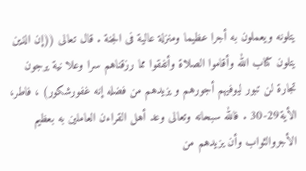يتلونه ويعملون به أجرا عظيما ومنزلة عالية فى الجنة . قال تعالى ((إن الذين يتلون كتاب الله وأقاموا الصلاة وأنفقوا مما رزقناهم سرا وعلا نية يرجون تجارة لن تبور ليوفيهم أجورهم و يزيدهم من فضله إنه غفورشكور) ، فاطر، الأية29-30 . فالله سبحانه وتعالى وعد أهل القراءن العاملين به بعظيم الأجروالثواب وأن يزيدهم من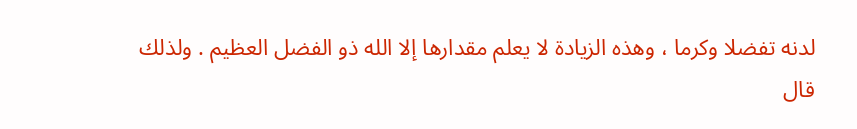لدنه تفضلا وكرما ، وهذه الزيادة لا يعلم مقدارها إلا الله ذو الفضل العظيم . ولذلك قال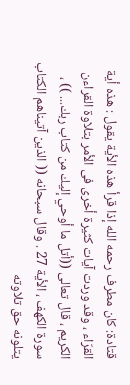قتادة: كان مطرف رحمه الله إذا قرأ هذه الأية يقول : هذه أية القرّاء ، وقد وردت آيات كثيرة أخرى فى الأمر بتلاوة القراءن الكريم ، قال تعالى ((أتل ما أوحي إليك من كتاب ربك... )) ، سورة الكهف ، الأية 27 . وقال سبحانه (( الذين آتيناهم الكتاب يتلونه حق تلاوته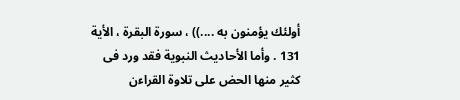أولئك يؤمنون به ....)) ، سورة البقرة ، الأية 131 . وأما الأحاديث النبوية فقد ورد فى كثير منها الحض على تلاوة القراءن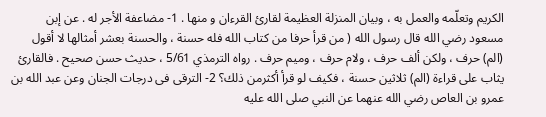الكريم وتعلّمه والعمل به ، وبيان المنزلة العظيمة لقارئ القرءان و منها . 1- مضاعفة الأجر له . عن إبن مسعود رضي الله قال رسول الله ( من قرأ حرفا من كتاب الله فله حسنة ، والحسنة بعشر أمثالها لا أقول (الم) حرف ، ولكن ألف حرف ، ولام حرف ، وميم حرف . رواه الترمذي 5/61 ، حديث حسن صحيح . فالقارئ يثاب على قراءة (الم) ثلاثين حسنة ، فكيف لو قرأ أكثرمن ذلك؟ 2- الترقى فى درجات الجنان وعن عبد الله بن عمرو بن العاص رضي الله عنهما عن النبي صلى الله عليه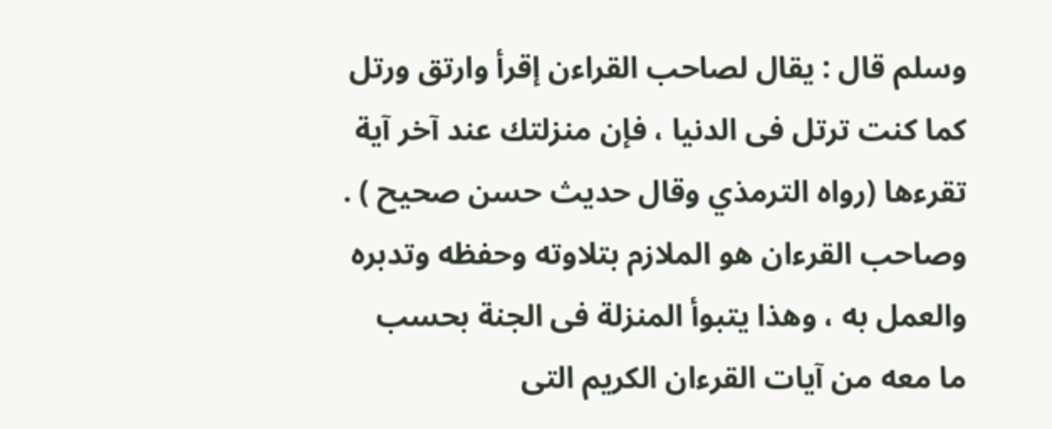وسلم قال : يقال لصاحب القراءن إقرأ وارتق ورتل كما كنت ترتل فى الدنيا ، فإن منزلتك عند آخر آية تقرءها (رواه الترمذي وقال حديث حسن صحيح ) . وصاحب القرءان هو الملازم بتلاوته وحفظه وتدبره والعمل به ، وهذا يتبوأ المنزلة فى الجنة بحسب ما معه من آيات القرءان الكريم التى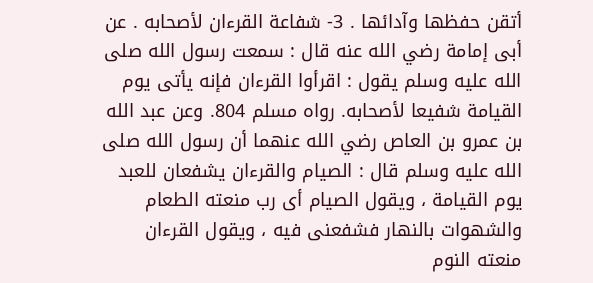أتقن حفظها وآدائها . 3- شفاعة القرءان لأصحابه . عن أبى إمامة رضي الله عنه قال : سمعت رسول الله صلى الله عليه وسلم يقول : اقرأوا القرءان فإنه يأتى يوم القيامة شفيعا لأصحابه. رواه مسلم 804. وعن عبد الله بن عمرو بن العاص رضي الله عنهما أن رسول الله صلى الله عليه وسلم قال : الصيام والقرءان يشفعان للعبد يوم القيامة ، ويقول الصيام أى رب منعته الطعام والشهوات بالنهار فشفعنى فيه ، ويقول القرءان منعته النوم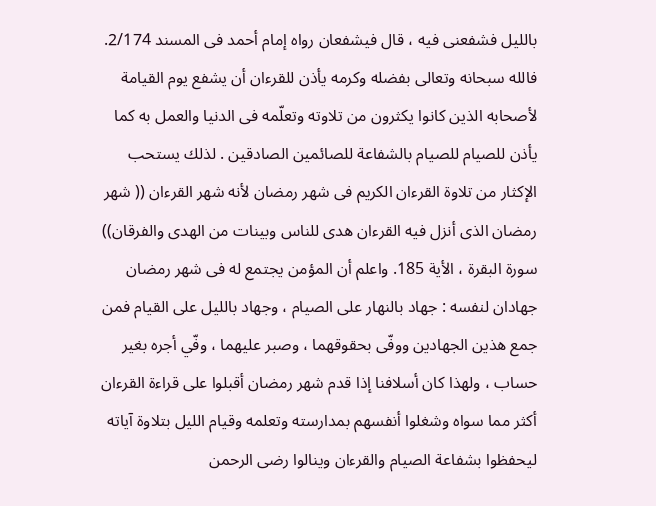بالليل فشفعنى فيه ، قال فيشفعان رواه إمام أحمد فى المسند 2/174. فالله سبحانه وتعالى بفضله وكرمه يأذن للقرءان أن يشفع يوم القيامة لأصحابه الذين كانوا يكثرون من تلاوته وتعلّمه فى الدنيا والعمل به كما يأذن للصيام للصيام بالشفاعة للصائمين الصادقين . لذلك يستحب الإكثار من تلاوة القرءان الكريم فى شهر رمضان لأنه شهر القرءان (( شهر رمضان الذى أنزل فيه القرءان هدى للناس وبينات من الهدى والفرقان)) سورة البقرة ، الأية 185. واعلم أن المؤمن يجتمع له فى شهر رمضان جهادان لنفسه : جهاد بالنهار على الصيام ، وجهاد بالليل على القيام فمن جمع هذين الجهادين ووفّى بحقوقهما ، وصبر عليهما ، وفّي أجره بغير حساب ، ولهذا كان أسلافنا إذا قدم شهر رمضان أقبلوا على قراءة القرءان أكثر مما سواه وشغلوا أنفسهم بمدارسته وتعلمه وقيام الليل بتلاوة آياته ليحفظوا بشفاعة الصيام والقرءان وينالوا رضى الرحمن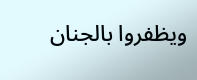ويظفروا بالجنان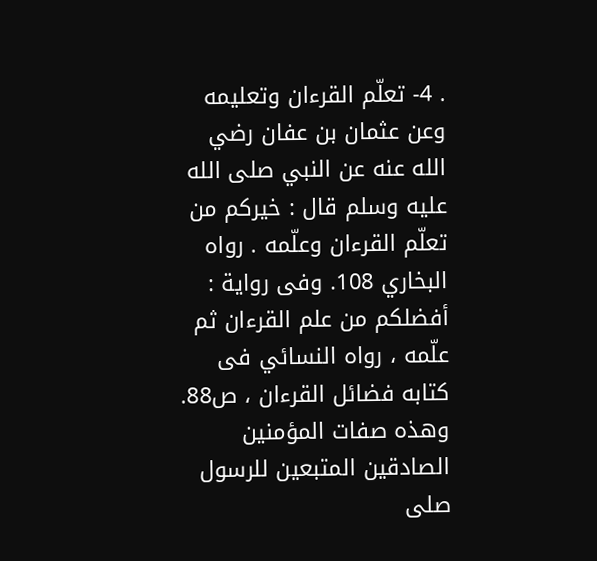. 4- تعلّم القرءان وتعليمه وعن عثمان بن عفان رضي الله عنه عن النبي صلى الله عليه وسلم قال : خيركم من تعلّم القرءان وعلّمه . رواه البخاري 108. وفى رواية : أفضلكم من علم القرءان ثم علّمه ، رواه النسائي فى كتابه فضائل القرءان ، ص88. وهذه صفات المؤمنين الصادقين المتبعين للرسول صلى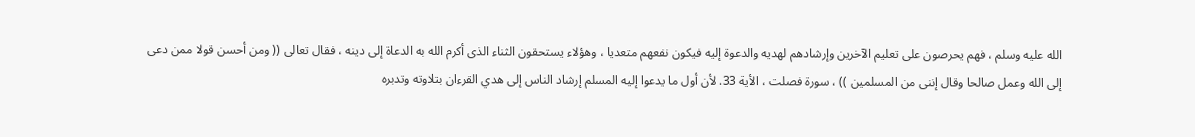الله عليه وسلم ، فهم يحرصون على تعليم الآخرين وإرشادهم لهديه والدعوة إليه فيكون نفعهم متعديا ، وهؤلاء يستحقون الثناء الذى أكرم الله به الدعاة إلى دينه ، فقال تعالى (( ومن أحسن قولا ممن دعى إلى الله وعمل صالحا وقال إننى من المسلمين )) ، سورة فصلت ، الأية 33. لأن أول ما يدعوا إليه المسلم إرشاد الناس إلى هدي القرءان بتلاوته وتدبره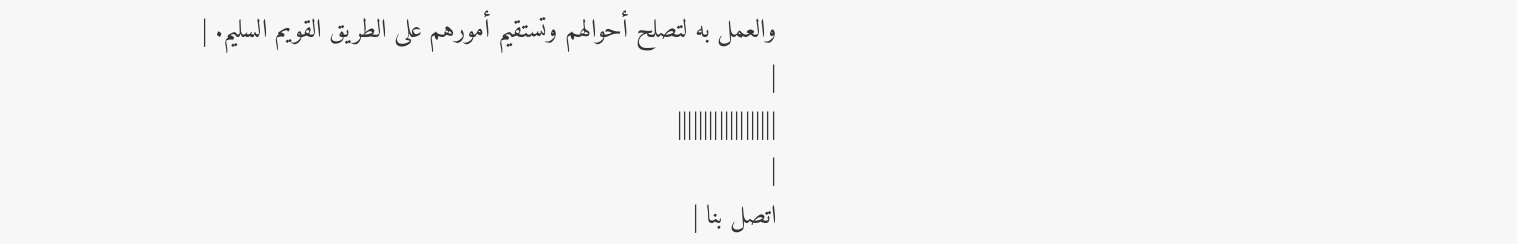والعمل به لتصلح أحوالهم وتستقيم أمورهم على الطريق القويم السليم. |
|
|||||||||||||||||||
|
اتصل بنا |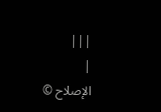|||
|
الإصلاح ©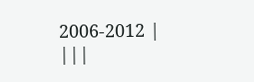2006-2012 |
|||